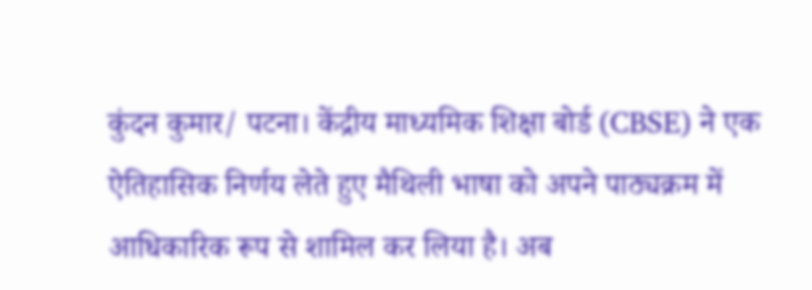कुंदन कुमार/ पटना। केंद्रीय माध्यमिक शिक्षा बोर्ड (CBSE) ने एक ऐतिहासिक निर्णय लेते हुए मैथिली भाषा को अपने पाठ्यक्रम में आधिकारिक रूप से शामिल कर लिया है। अब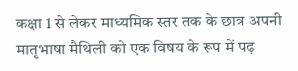कक्षा 1 से लेकर माध्यमिक स्तर तक के छात्र अपनी मातृभाषा मैथिली को एक विषय के रूप में पढ़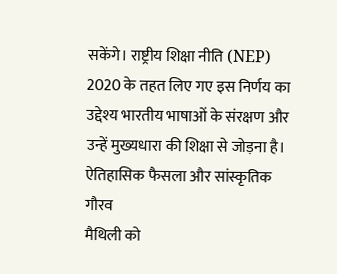सकेंगे। राष्ट्रीय शिक्षा नीति (NEP) 2020 के तहत लिए गए इस निर्णय का उद्देश्य भारतीय भाषाओं के संरक्षण और उन्हें मुख्यधारा की शिक्षा से जोड़ना है।
ऐतिहासिक फैसला और सांस्कृतिक गौरव
मैथिली को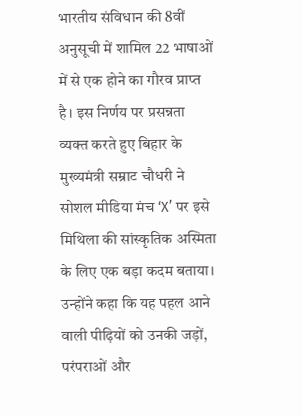भारतीय संविधान की 8वीं अनुसूची में शामिल 22 भाषाओं में से एक होने का गौरव प्राप्त है। इस निर्णय पर प्रसन्नता व्यक्त करते हुए बिहार के मुख्यमंत्री सम्राट चौधरी ने सोशल मीडिया मंच ‘X’ पर इसे मिथिला की सांस्कृतिक अस्मिता के लिए एक बड़ा कदम बताया। उन्होंने कहा कि यह पहल आने वाली पीढ़ियों को उनकी जड़ों, परंपराओं और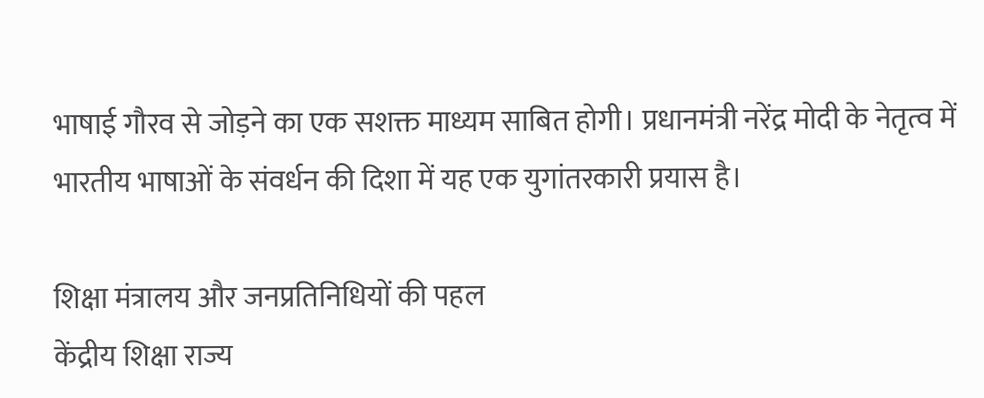भाषाई गौरव से जोड़ने का एक सशक्त माध्यम साबित होगी। प्रधानमंत्री नरेंद्र मोदी के नेतृत्व में भारतीय भाषाओं के संवर्धन की दिशा में यह एक युगांतरकारी प्रयास है।

शिक्षा मंत्रालय और जनप्रतिनिधियों की पहल
केंद्रीय शिक्षा राज्य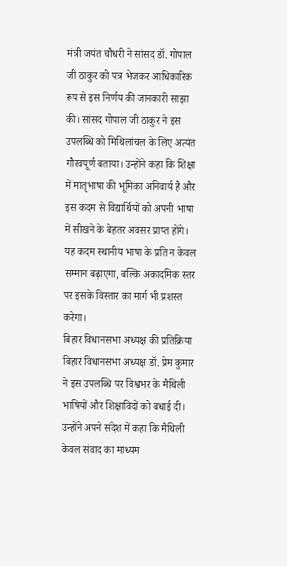मंत्री जयंत चौधरी ने सांसद डॉ. गोपाल जी ठाकुर को पत्र भेजकर आधिकारिक रूप से इस निर्णय की जानकारी साझा की। सांसद गोपाल जी ठाकुर ने इस उपलब्धि को मिथिलांचल के लिए अत्यंत गौरवपूर्ण बताया। उन्होंने कहा कि शिक्षा में मातृभाषा की भूमिका अनिवार्य है और इस कदम से विद्यार्थियों को अपनी भाषा में सीखने के बेहतर अवसर प्राप्त होंगे। यह कदम स्थानीय भाषा के प्रति न केवल सम्मान बढ़ाएगा, बल्कि अकादमिक स्तर पर इसके विस्तार का मार्ग भी प्रशस्त करेगा।
बिहार विधानसभा अध्यक्ष की प्रतिक्रिया
बिहार विधानसभा अध्यक्ष डॉ. प्रेम कुमार ने इस उपलब्धि पर विश्वभर के मैथिली भाषियों और शिक्षाविदों को बधाई दी। उन्होंने अपने संदेश में कहा कि मैथिली केवल संवाद का माध्यम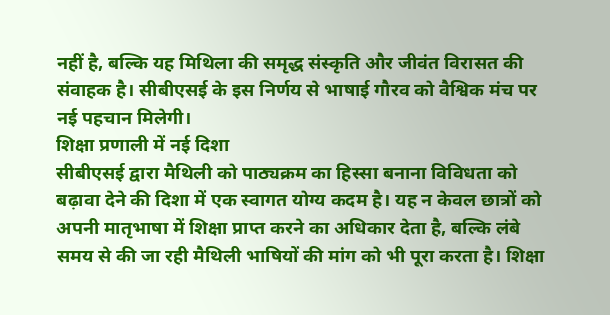नहीं है, बल्कि यह मिथिला की समृद्ध संस्कृति और जीवंत विरासत की संवाहक है। सीबीएसई के इस निर्णय से भाषाई गौरव को वैश्विक मंच पर नई पहचान मिलेगी।
शिक्षा प्रणाली में नई दिशा
सीबीएसई द्वारा मैथिली को पाठ्यक्रम का हिस्सा बनाना विविधता को बढ़ावा देने की दिशा में एक स्वागत योग्य कदम है। यह न केवल छात्रों को अपनी मातृभाषा में शिक्षा प्राप्त करने का अधिकार देता है, बल्कि लंबे समय से की जा रही मैथिली भाषियों की मांग को भी पूरा करता है। शिक्षा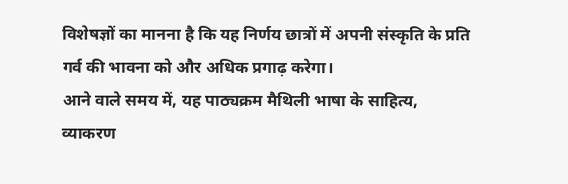विशेषज्ञों का मानना है कि यह निर्णय छात्रों में अपनी संस्कृति के प्रति गर्व की भावना को और अधिक प्रगाढ़ करेगा।
आने वाले समय में, यह पाठ्यक्रम मैथिली भाषा के साहित्य, व्याकरण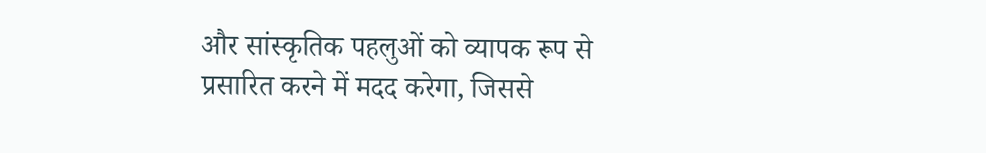और सांस्कृतिक पहलुओं को व्यापक रूप से प्रसारित करने में मदद करेगा, जिससे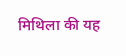मिथिला की यह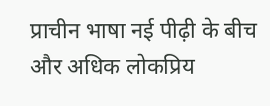प्राचीन भाषा नई पीढ़ी के बीच और अधिक लोकप्रिय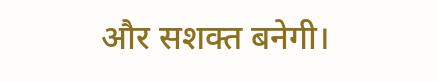और सशक्त बनेगी।